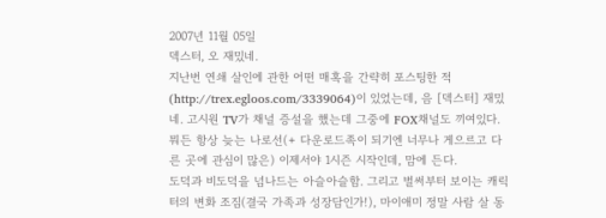2007년 11월 05일
덱스터, 오 재밌네.
지난번 연쇄 살인에 관한 어떤 매혹을 간략히 포스팅한 적(http://trex.egloos.com/3339064)이 있었는데, 음 [덱스터] 재밌네. 고시원 TV가 채널 증설을 했는데 그중에 FOX채널도 끼여있다. 뭐든 항상 늦는 나로선(+ 다운로드족이 되기엔 너무나 게으르고 다른 곳에 관심이 많은) 이제서야 1시즌 시작인데, 맘에 든다.
도덕과 비도덕을 넘나드는 아슬아슬함. 그리고 벌써부터 보이는 캐릭터의 변화 조짐(결국 가족과 성장담인가!), 마이애미 정말 사람 살 동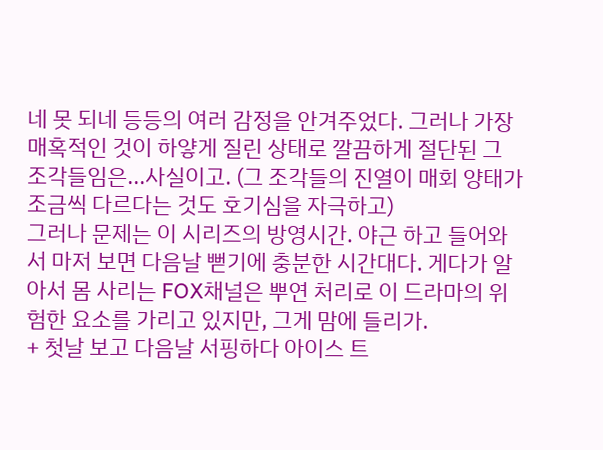네 못 되네 등등의 여러 감정을 안겨주었다. 그러나 가장 매혹적인 것이 하얗게 질린 상태로 깔끔하게 절단된 그 조각들임은...사실이고. (그 조각들의 진열이 매회 양태가 조금씩 다르다는 것도 호기심을 자극하고)
그러나 문제는 이 시리즈의 방영시간. 야근 하고 들어와서 마저 보면 다음날 뻗기에 충분한 시간대다. 게다가 알아서 몸 사리는 FOX채널은 뿌연 처리로 이 드라마의 위험한 요소를 가리고 있지만, 그게 맘에 들리가.
+ 첫날 보고 다음날 서핑하다 아이스 트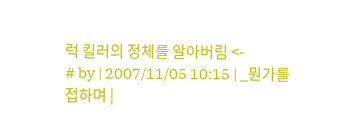럭 킬러의 정체를 알아버림 <-
# by | 2007/11/05 10:15 | _뭔가를 접하며 |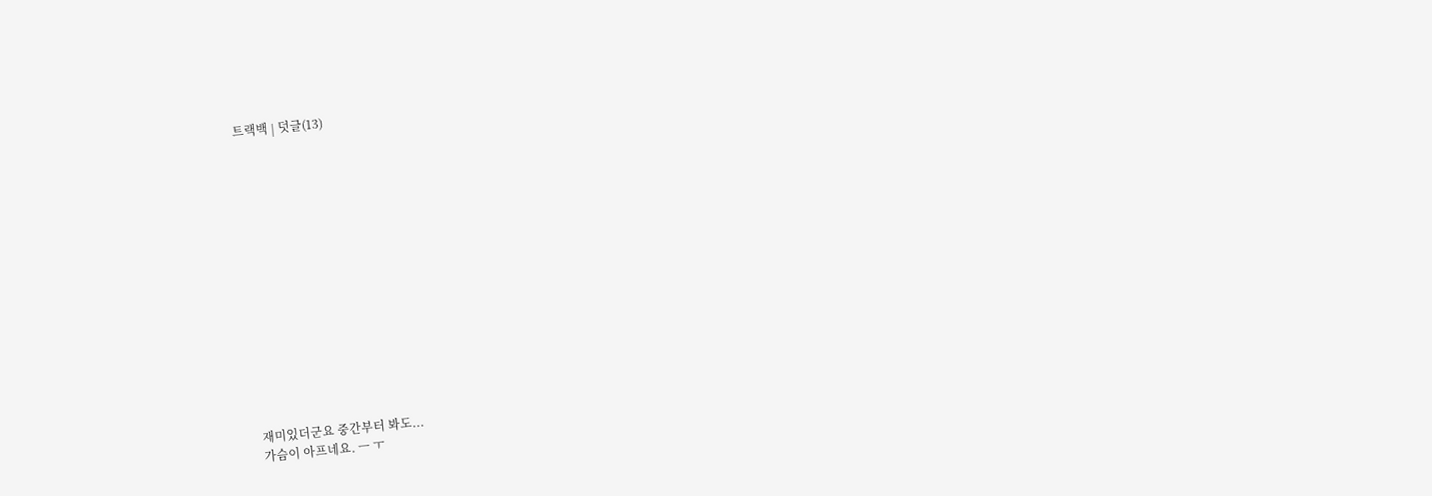트랙백 | 덧글(13)















재미있더군요 중간부터 봐도...
가슴이 아프네요. ㅡ ㅜ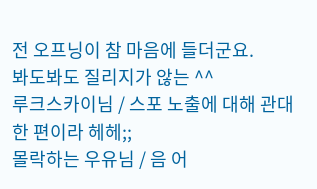전 오프닝이 참 마음에 들더군요.
봐도봐도 질리지가 않는 ^^
루크스카이님 / 스포 노출에 대해 관대한 편이라 헤헤;;
몰락하는 우유님 / 음 어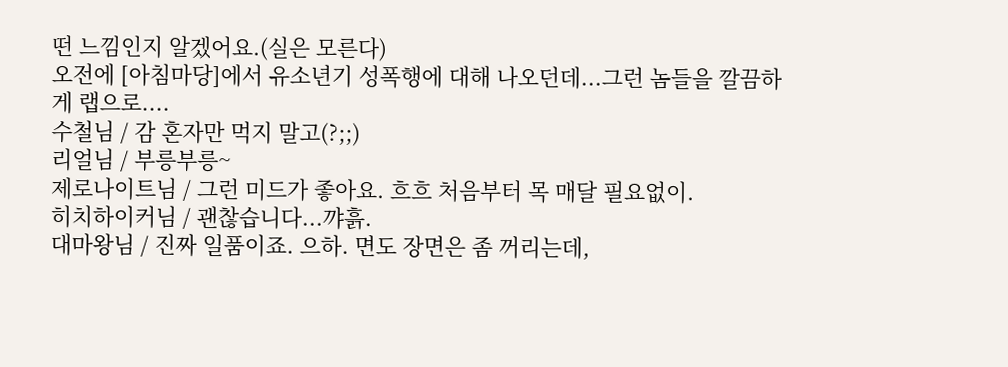떤 느낌인지 알겠어요.(실은 모른다)
오전에 [아침마당]에서 유소년기 성폭행에 대해 나오던데...그런 놈들을 깔끔하게 랩으로....
수철님 / 감 혼자만 먹지 말고(?;;)
리얼님 / 부릉부릉~
제로나이트님 / 그런 미드가 좋아요. 흐흐 처음부터 목 매달 필요없이.
히치하이커님 / 괜찮습니다...꺄흙.
대마왕님 / 진짜 일품이죠. 으하. 면도 장면은 좀 꺼리는데,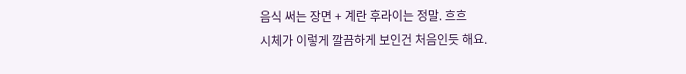음식 써는 장면 + 계란 후라이는 정말. 흐흐
시체가 이렇게 깔끔하게 보인건 처음인듯 해요.